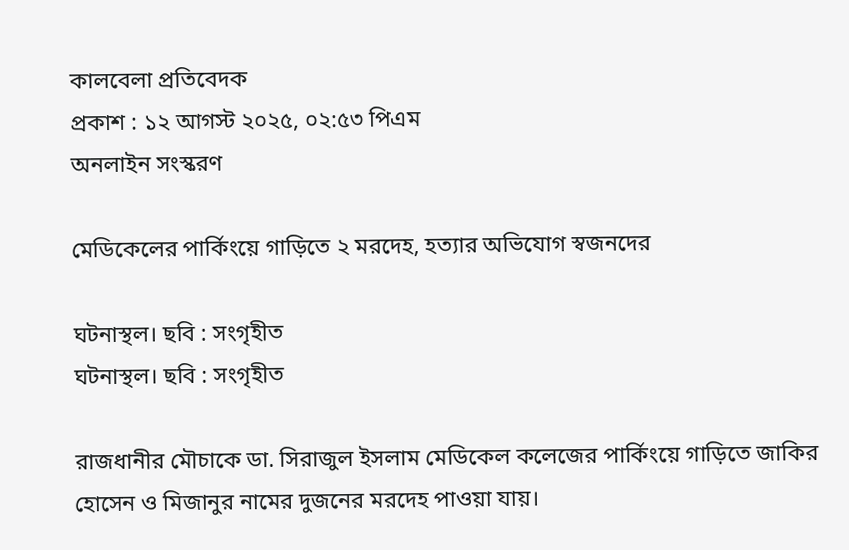কালবেলা প্রতিবেদক
প্রকাশ : ১২ আগস্ট ২০২৫, ০২:৫৩ পিএম
অনলাইন সংস্করণ

মেডিকেলের পার্কিংয়ে গাড়িতে ২ মরদেহ, হত্যার অভিযোগ স্বজনদের

ঘটনাস্থল। ছবি : সংগৃহীত
ঘটনাস্থল। ছবি : সংগৃহীত

রাজধানীর মৌচাকে ডা. সিরাজুল ইসলাম মেডিকেল কলেজের পার্কিংয়ে গাড়িতে জাকির হোসেন ও মিজানুর নামের দুজনের মরদেহ পাওয়া যায়।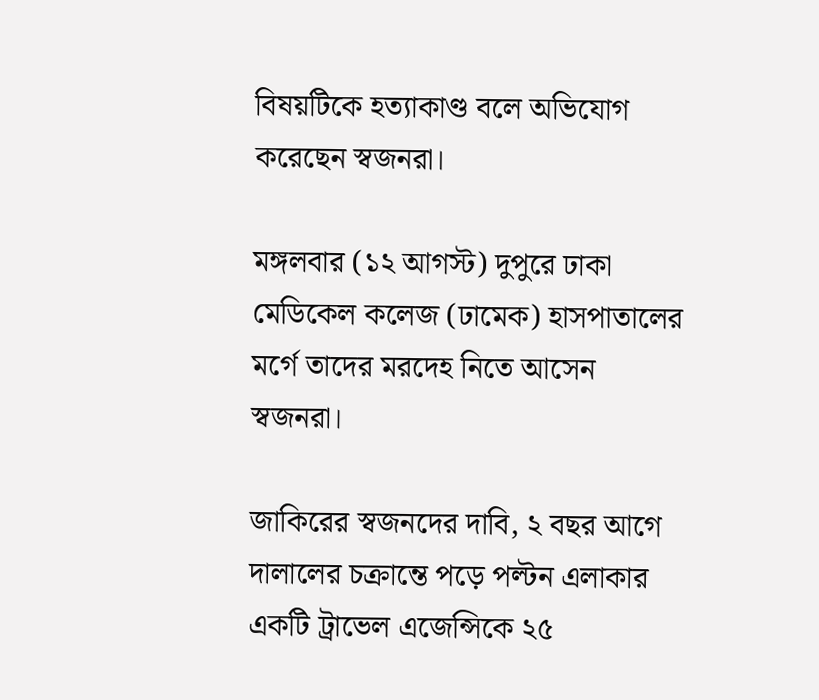বিষয়টিকে হত্যাকাণ্ড বলে অভিযোগ করেছেন স্বজনরা।

মঙ্গলবার (১২ আগস্ট) দুপুরে ঢাকা মেডিকেল কলেজ (ঢামেক) হাসপাতালের মর্গে তাদের মরদেহ নিতে আসেন স্বজনরা।

জাকিরের স্বজনদের দাবি, ২ বছর আগে দালালের চক্রান্তে পড়ে পল্টন এলাকার একটি ট্রাভেল এজেন্সিকে ২৫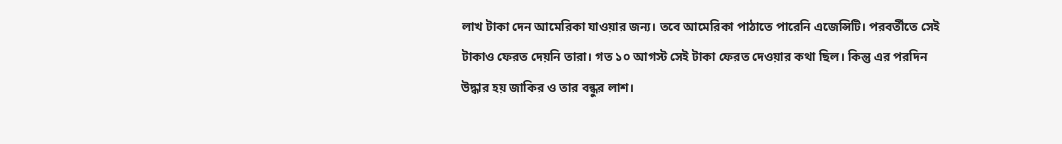লাখ টাকা দেন আমেরিকা যাওয়ার জন্য। তবে আমেরিকা পাঠাতে পারেনি এজেন্সিটি। পরবর্তীতে সেই টাকাও ফেরত দেয়নি তারা। গত ১০ আগস্ট সেই টাকা ফেরত দেওয়ার কথা ছিল। কিন্তু এর পরদিন উদ্ধার হয় জাকির ও তার বন্ধুর লাশ।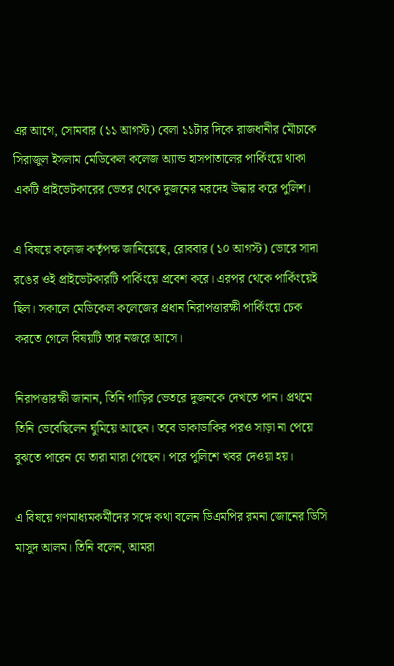এর আগে, সোমবার (১১ আগস্ট) বেলা ১১টার দিকে রাজধানীর মৌচাকে সিরাজুল ইসলাম মেডিকেল কলেজ অ্যান্ড হাসপাতালের পার্কিংয়ে থাকা একটি প্রাইভেটকারের ভেতর থেকে দুজনের মরদেহ উদ্ধার করে পুলিশ।

এ বিষয়ে কলেজ কর্তৃপক্ষ জানিয়েছে, রোববার (১০ আগস্ট) ভোরে সাদা রঙের ওই প্রাইভেটকারটি পার্কিংয়ে প্রবেশ করে। এরপর থেকে পার্কিংয়েই ছিল। সকালে মেডিকেল কলেজের প্রধান নিরাপত্তারক্ষী পার্কিংয়ে চেক করতে গেলে বিষয়টি তার নজরে আসে।

নিরাপত্তারক্ষী জানান, তিনি গাড়ির ভেতরে দুজনকে দেখতে পান। প্রথমে তিনি ভেবেছিলেন ঘুমিয়ে আছেন। তবে ডাকাডাকির পরও সাড়া না পেয়ে বুঝতে পারেন যে তারা মারা গেছেন। পরে পুলিশে খবর দেওয়া হয়।

এ বিষয়ে গণমাধ্যমকর্মীদের সঙ্গে কথা বলেন ডিএমপির রমনা জোনের ডিসি মাসুদ আলম। তিনি বলেন, আমরা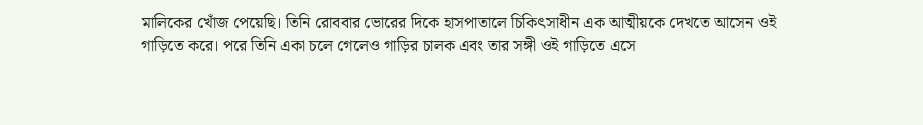মালিকের খোঁজ পেয়েছি। তিনি রোববার ভোরের দিকে হাসপাতালে চিকিৎসাধীন এক আত্মীয়কে দেখতে আসেন ওই গাড়িতে করে। পরে তিনি একা চলে গেলেও গাড়ির চালক এবং তার সঙ্গী ওই গাড়িতে এসে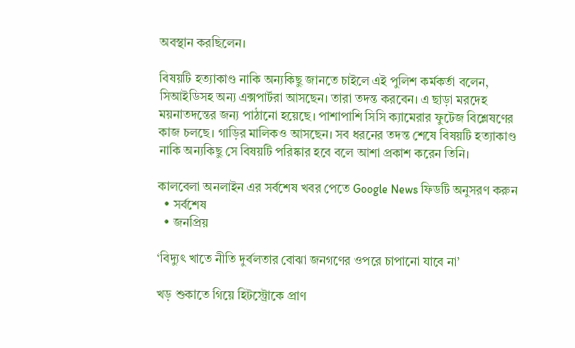অবস্থান করছিলেন।

বিষয়টি হত্যাকাণ্ড নাকি অন্যকিছু জানতে চাইলে এই পুলিশ কর্মকর্তা বলেন, সিআইডিসহ অন্য এক্সপার্টরা আসছেন। তারা তদন্ত করবেন। এ ছাড়া মরদেহ ময়নাতদন্তের জন্য পাঠানো হয়েছে। পাশাপাশি সিসি ক্যামেরার ফুটেজ বিশ্লেষণের কাজ চলছে। গাড়ির মালিকও আসছেন। সব ধরনের তদন্ত শেষে বিষয়টি হত্যাকাণ্ড নাকি অন্যকিছু সে বিষয়টি পরিষ্কার হবে বলে আশা প্রকাশ করেন তিনি।

কালবেলা অনলাইন এর সর্বশেষ খবর পেতে Google News ফিডটি অনুসরণ করুন
  • সর্বশেষ
  • জনপ্রিয়

‘বিদ্যুৎ খাতে নীতি দুর্বলতার বোঝা জনগণের ওপরে চাপানো যাবে না’

খড় শুকাতে গিয়ে হিটস্ট্রোকে প্রাণ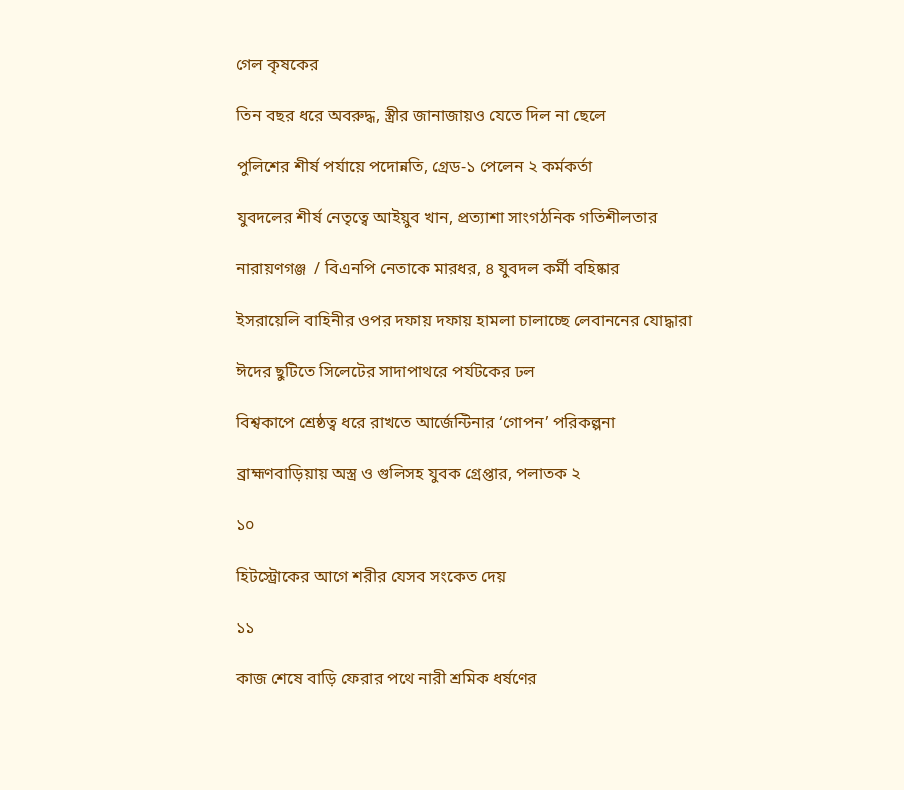গেল কৃষকের

তিন বছর ধরে অবরুদ্ধ, স্ত্রীর জানাজায়ও যেতে দিল না ছেলে

পুলিশের শীর্ষ পর্যায়ে পদোন্নতি, গ্রেড-১ পেলেন ২ কর্মকর্তা

যুবদলের শীর্ষ নেতৃত্বে আইয়ুব খান, প্রত্যাশা সাংগঠনিক গতিশীলতার

নারায়ণগঞ্জ  / বিএনপি নেতাকে মারধর, ৪ যুবদল কর্মী বহিষ্কার

ইসরায়েলি বাহিনীর ওপর দফায় দফায় হামলা চালাচ্ছে লেবাননের যোদ্ধারা

ঈদের ছুটিতে সিলেটের সাদাপাথরে পর্যটকের ঢল

বিশ্বকাপে শ্রেষ্ঠত্ব ধরে রাখতে আর্জেন্টিনার ‘গোপন’ পরিকল্পনা

ব্রাহ্মণবাড়িয়ায় অস্ত্র ও গুলিসহ যুবক গ্রেপ্তার, পলাতক ২

১০

হিটস্ট্রোকের আগে শরীর যেসব সংকেত দেয়

১১

কাজ শেষে বাড়ি ফেরার পথে নারী শ্রমিক ধর্ষণের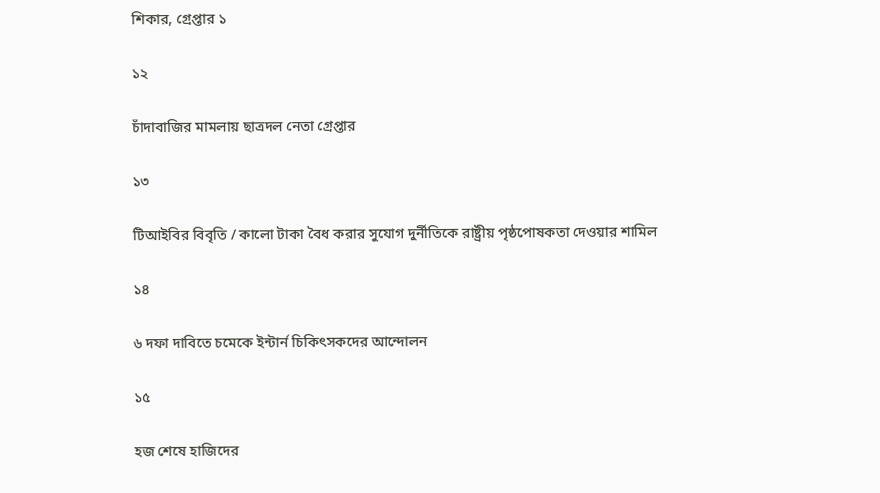শিকার, গ্রেপ্তার ১

১২

চাঁদাবাজির মামলায় ছাত্রদল নেতা গ্রেপ্তার

১৩

টিআইবির বিবৃতি / কালো টাকা বৈধ করার সুযোগ দুর্নীতিকে রাষ্ট্রীয় পৃষ্ঠপোষকতা দেওয়ার শামিল

১৪

৬ দফা দাবিতে চমেকে ইন্টার্ন চিকিৎসকদের আন্দোলন

১৫

হজ শেষে হাজিদের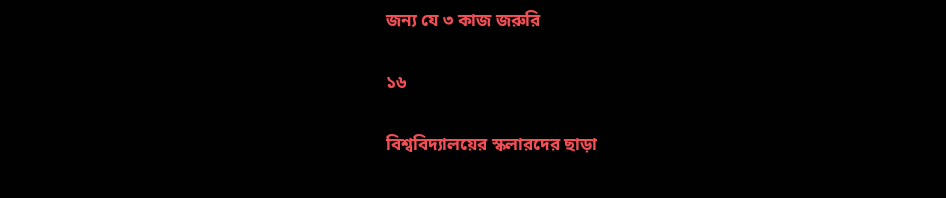জন্য যে ৩ কাজ জরুরি

১৬

বিশ্ববিদ্যালয়ের স্কলারদের ছাড়া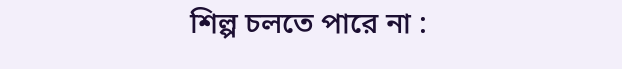শিল্প চলতে পারে না :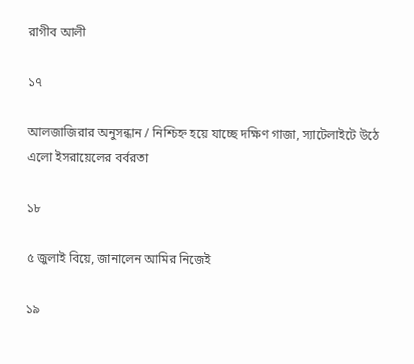রাগীব আলী

১৭

আলজাজিরার অনুসন্ধান / নিশ্চিহ্ন হয়ে যাচ্ছে দক্ষিণ গাজা, স্যাটেলাইটে উঠে এলো ইসরায়েলের বর্বরতা

১৮

৫ জুলাই বিয়ে, জানালেন আমির নিজেই

১৯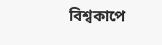বিশ্বকাপে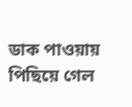ডাক পাওয়ায় পিছিয়ে গেল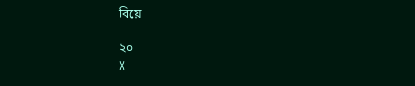বিয়ে

২০
X